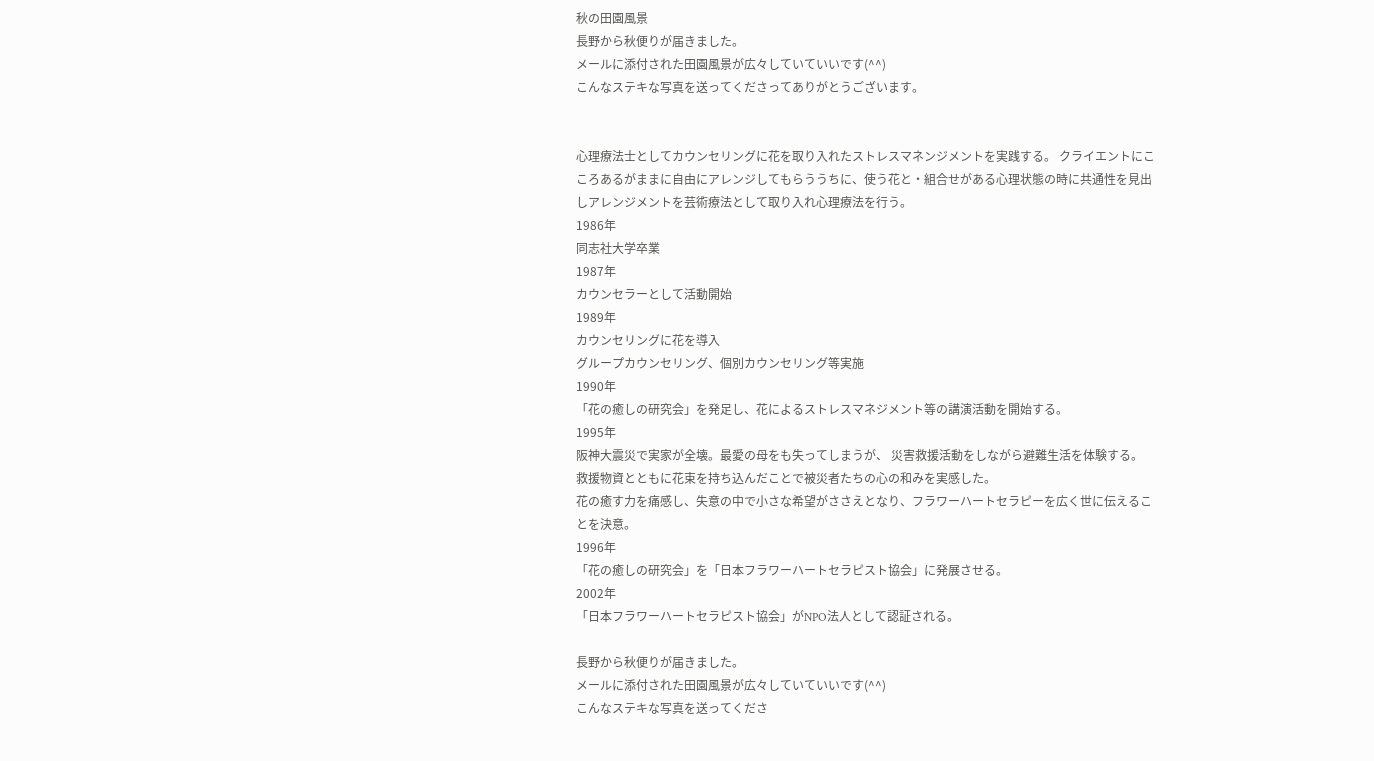秋の田園風景
長野から秋便りが届きました。
メールに添付された田園風景が広々していていいです(^^)
こんなステキな写真を送ってくださってありがとうございます。


心理療法士としてカウンセリングに花を取り入れたストレスマネンジメントを実践する。 クライエントにこころあるがままに自由にアレンジしてもらううちに、使う花と・組合せがある心理状態の時に共通性を見出しアレンジメントを芸術療法として取り入れ心理療法を行う。
1986年
同志社大学卒業
1987年
カウンセラーとして活動開始
1989年
カウンセリングに花を導入
グループカウンセリング、個別カウンセリング等実施
1990年
「花の癒しの研究会」を発足し、花によるストレスマネジメント等の講演活動を開始する。
1995年
阪神大震災で実家が全壊。最愛の母をも失ってしまうが、 災害救援活動をしながら避難生活を体験する。
救援物資とともに花束を持ち込んだことで被災者たちの心の和みを実感した。
花の癒す力を痛感し、失意の中で小さな希望がささえとなり、フラワーハートセラピーを広く世に伝えることを決意。
1996年
「花の癒しの研究会」を「日本フラワーハートセラピスト協会」に発展させる。
2002年
「日本フラワーハートセラピスト協会」がNPO法人として認証される。

長野から秋便りが届きました。
メールに添付された田園風景が広々していていいです(^^)
こんなステキな写真を送ってくださ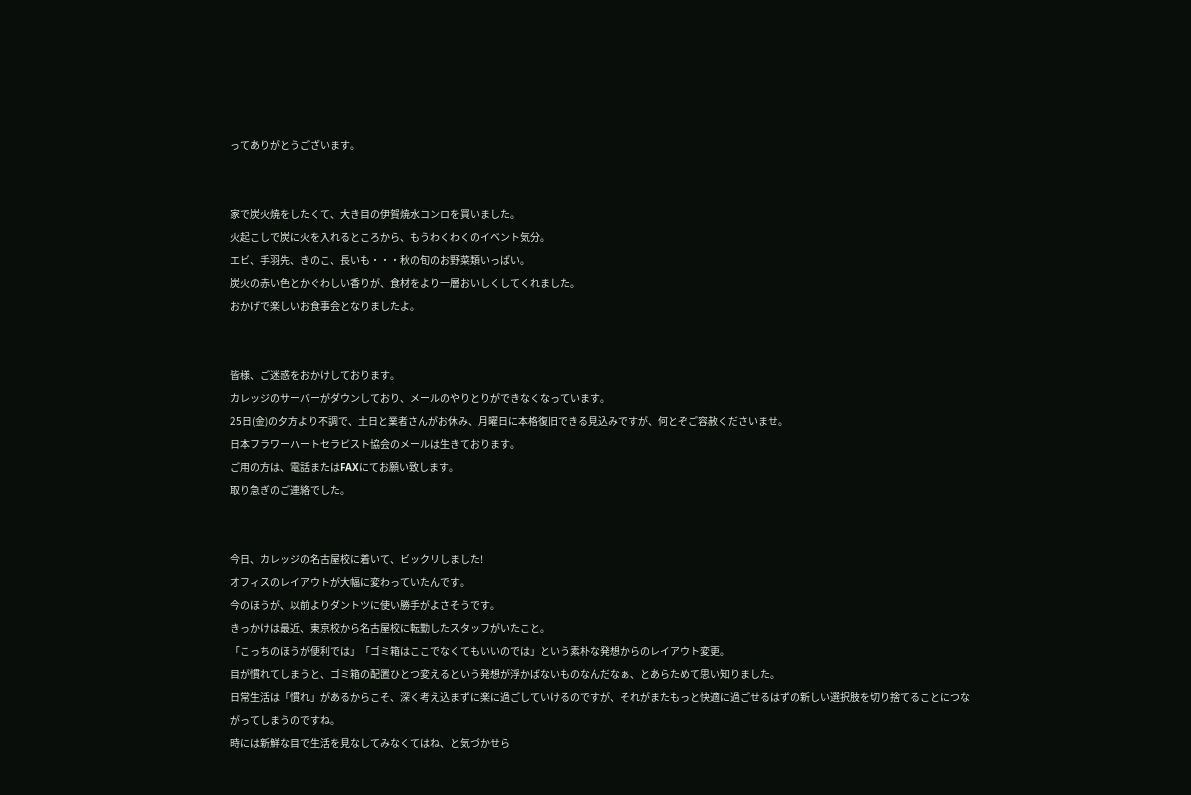ってありがとうございます。


家で炭火焼をしたくて、大き目の伊賀焼水コンロを買いました。
火起こしで炭に火を入れるところから、もうわくわくのイベント気分。
エビ、手羽先、きのこ、長いも・・・秋の旬のお野菜類いっぱい。
炭火の赤い色とかぐわしい香りが、食材をより一層おいしくしてくれました。
おかげで楽しいお食事会となりましたよ。


皆様、ご迷惑をおかけしております。
カレッジのサーバーがダウンしており、メールのやりとりができなくなっています。
25日(金)の夕方より不調で、土日と業者さんがお休み、月曜日に本格復旧できる見込みですが、何とぞご容赦くださいませ。
日本フラワーハートセラピスト協会のメールは生きております。
ご用の方は、電話またはFAXにてお願い致します。
取り急ぎのご連絡でした。


今日、カレッジの名古屋校に着いて、ビックリしました!
オフィスのレイアウトが大幅に変わっていたんです。
今のほうが、以前よりダントツに使い勝手がよさそうです。
きっかけは最近、東京校から名古屋校に転勤したスタッフがいたこと。
「こっちのほうが便利では」「ゴミ箱はここでなくてもいいのでは」という素朴な発想からのレイアウト変更。
目が慣れてしまうと、ゴミ箱の配置ひとつ変えるという発想が浮かばないものなんだなぁ、とあらためて思い知りました。
日常生活は「慣れ」があるからこそ、深く考え込まずに楽に過ごしていけるのですが、それがまたもっと快適に過ごせるはずの新しい選択肢を切り捨てることにつながってしまうのですね。
時には新鮮な目で生活を見なしてみなくてはね、と気づかせら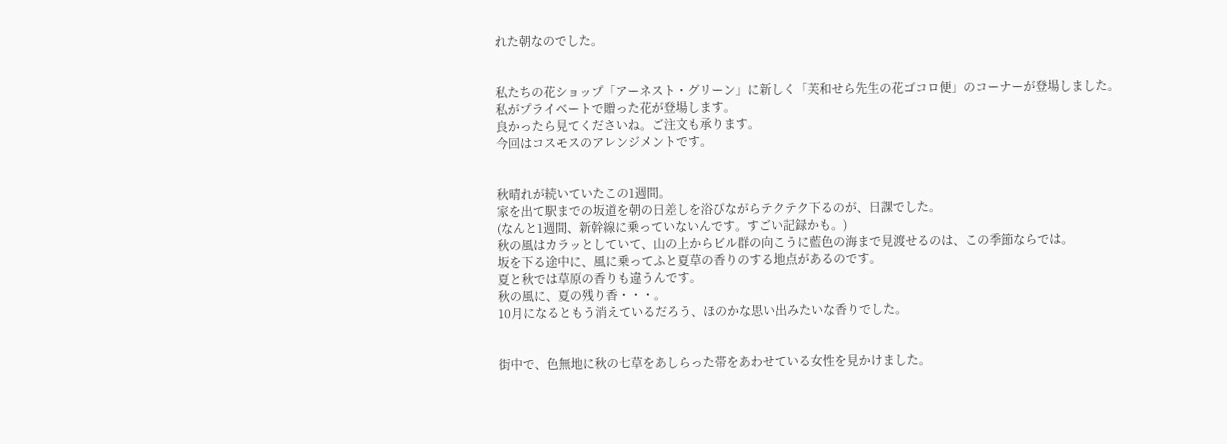れた朝なのでした。


私たちの花ショップ「アーネスト・グリーン」に新しく「芙和せら先生の花ゴコロ便」のコーナーが登場しました。
私がプライベートで贈った花が登場します。
良かったら見てくださいね。ご注文も承ります。
今回はコスモスのアレンジメントです。


秋晴れが続いていたこの1週間。
家を出て駅までの坂道を朝の日差しを浴びながらテクテク下るのが、日課でした。
(なんと1週間、新幹線に乗っていないんです。すごい記録かも。)
秋の風はカラッとしていて、山の上からビル群の向こうに藍色の海まで見渡せるのは、この季節ならでは。
坂を下る途中に、風に乗ってふと夏草の香りのする地点があるのです。
夏と秋では草原の香りも違うんです。
秋の風に、夏の残り香・・・。
10月になるともう消えているだろう、ほのかな思い出みたいな香りでした。


街中で、色無地に秋の七草をあしらった帯をあわせている女性を見かけました。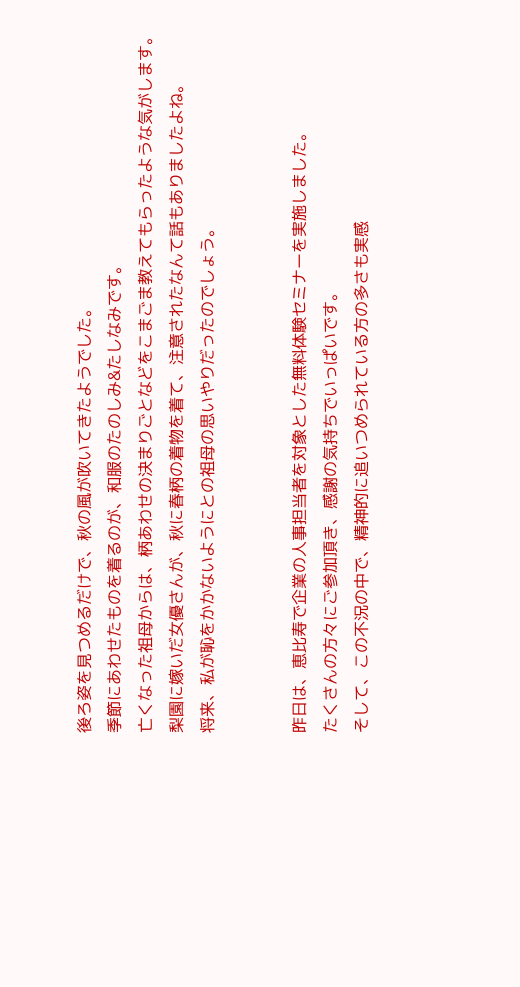後ろ姿を見つめるだけで、秋の風が吹いてきたようでした。
季節にあわせたものを着るのが、和服のたのしみ&たしなみです。
亡くなった祖母からは、柄あわせの決まりごとなどをこまごま教えてもらったような気がします。
梨園に嫁いだ女優さんが、秋に春柄の着物を着て、注意されたなんて話もありましたよね。
将来、私が恥をかかないようにとの祖母の思いやりだったのでしょう。


昨日は、恵比寿で企業の人事担当者を対象とした無料体験セミナーを実施しました。
たくさんの方々にご参加頂き、感謝の気持ちでいっぱいです。
そして、この不況の中で、精神的に追いつめられている方の多さも実感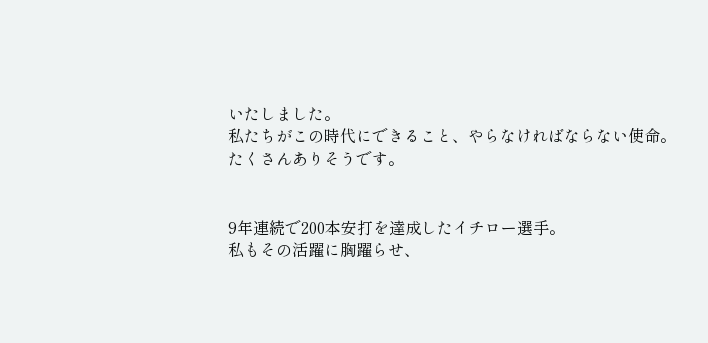いたしました。
私たちがこの時代にできること、やらなければならない使命。
たくさんありそうです。


9年連続で200本安打を達成したイチロー選手。
私もその活躍に胸躍らせ、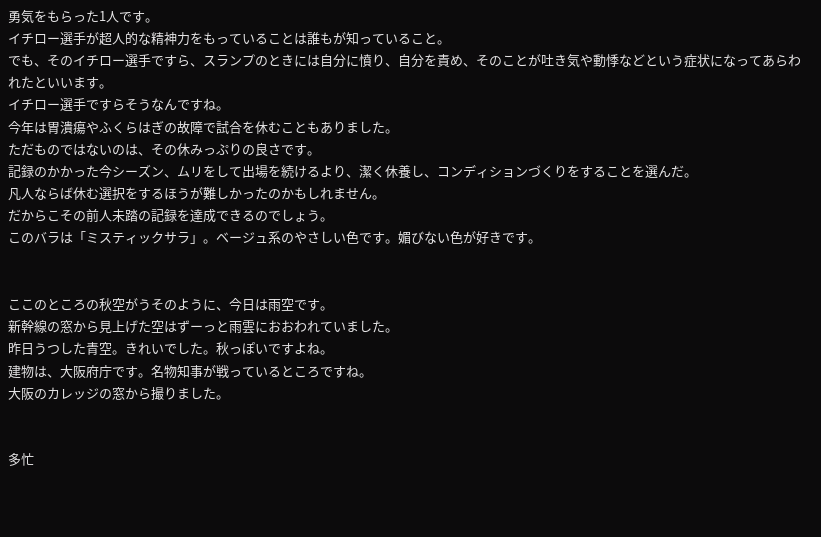勇気をもらった1人です。
イチロー選手が超人的な精神力をもっていることは誰もが知っていること。
でも、そのイチロー選手ですら、スランプのときには自分に憤り、自分を責め、そのことが吐き気や動悸などという症状になってあらわれたといいます。
イチロー選手ですらそうなんですね。
今年は胃潰瘍やふくらはぎの故障で試合を休むこともありました。
ただものではないのは、その休みっぷりの良さです。
記録のかかった今シーズン、ムリをして出場を続けるより、潔く休養し、コンディションづくりをすることを選んだ。
凡人ならば休む選択をするほうが難しかったのかもしれません。
だからこその前人未踏の記録を達成できるのでしょう。
このバラは「ミスティックサラ」。ベージュ系のやさしい色です。媚びない色が好きです。


ここのところの秋空がうそのように、今日は雨空です。
新幹線の窓から見上げた空はずーっと雨雲におおわれていました。
昨日うつした青空。きれいでした。秋っぽいですよね。
建物は、大阪府庁です。名物知事が戦っているところですね。
大阪のカレッジの窓から撮りました。


多忙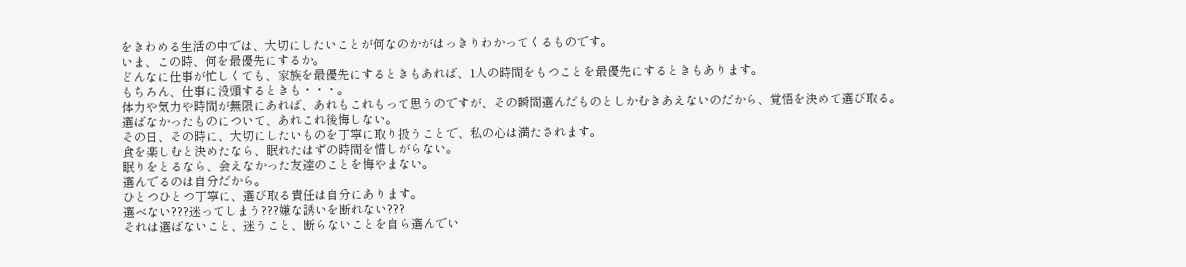をきわめる生活の中では、大切にしたいことが何なのかがはっきりわかってくるものです。
いま、この時、何を最優先にするか。
どんなに仕事が忙しくても、家族を最優先にするときもあれば、1人の時間をもつことを最優先にするときもあります。
もちろん、仕事に没頭するときも・・・。
体力や気力や時間が無限にあれば、あれもこれもって思うのですが、その瞬間選んだものとしかむきあえないのだから、覚悟を決めて選び取る。
選ばなかったものについて、あれこれ後悔しない。
その日、その時に、大切にしたいものを丁寧に取り扱うことで、私の心は満たされます。
食を楽しむと決めたなら、眠れたはずの時間を惜しがらない。
眠りをとるなら、会えなかった友達のことを悔やまない。
選んでるのは自分だから。
ひとつひとつ丁寧に、選び取る責任は自分にあります。
選べない???迷ってしまう???嫌な誘いを断れない???
それは選ばないこと、迷うこと、断らないことを自ら選んでい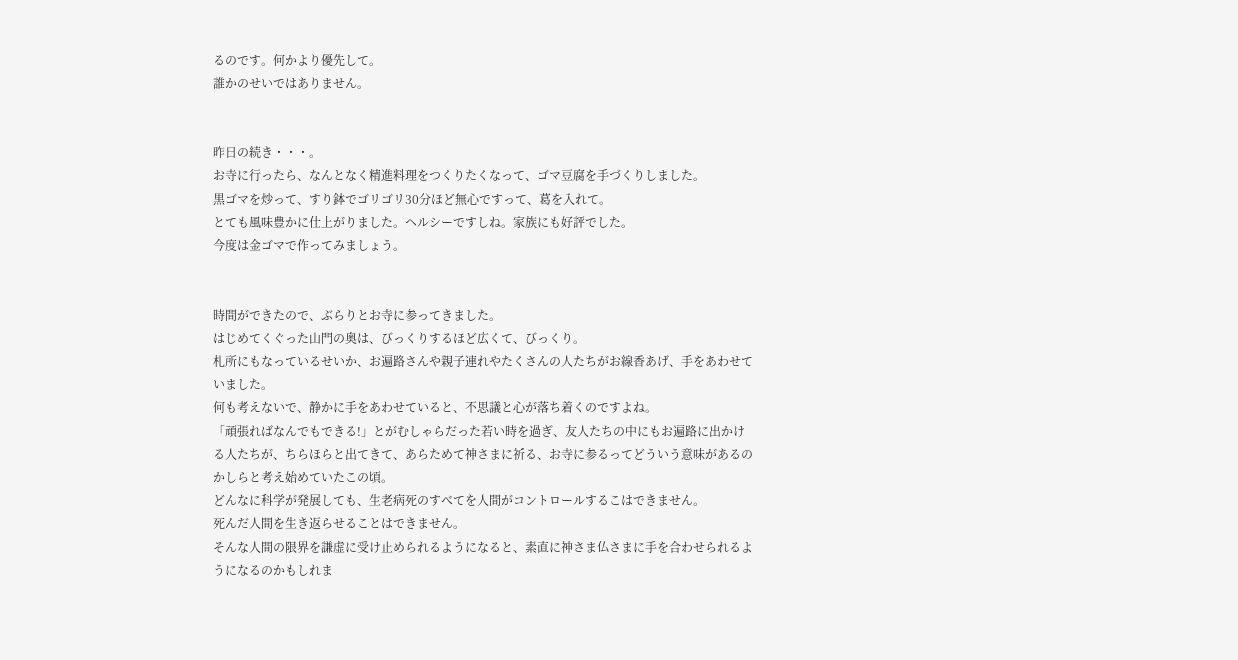るのです。何かより優先して。
誰かのせいではありません。


昨日の続き・・・。
お寺に行ったら、なんとなく精進料理をつくりたくなって、ゴマ豆腐を手づくりしました。
黒ゴマを炒って、すり鉢でゴリゴリ30分ほど無心ですって、葛を入れて。
とても風味豊かに仕上がりました。ヘルシーですしね。家族にも好評でした。
今度は金ゴマで作ってみましょう。


時間ができたので、ぶらりとお寺に参ってきました。
はじめてくぐった山門の奥は、びっくりするほど広くて、びっくり。
札所にもなっているせいか、お遍路さんや親子連れやたくさんの人たちがお線香あげ、手をあわせていました。
何も考えないで、静かに手をあわせていると、不思議と心が落ち着くのですよね。
「頑張ればなんでもできる!」とがむしゃらだった若い時を過ぎ、友人たちの中にもお遍路に出かける人たちが、ちらほらと出てきて、あらためて神さまに祈る、お寺に参るってどういう意味があるのかしらと考え始めていたこの頃。
どんなに科学が発展しても、生老病死のすべてを人間がコントロールするこはできません。
死んだ人間を生き返らせることはできません。
そんな人間の限界を謙虚に受け止められるようになると、素直に神さま仏さまに手を合わせられるようになるのかもしれま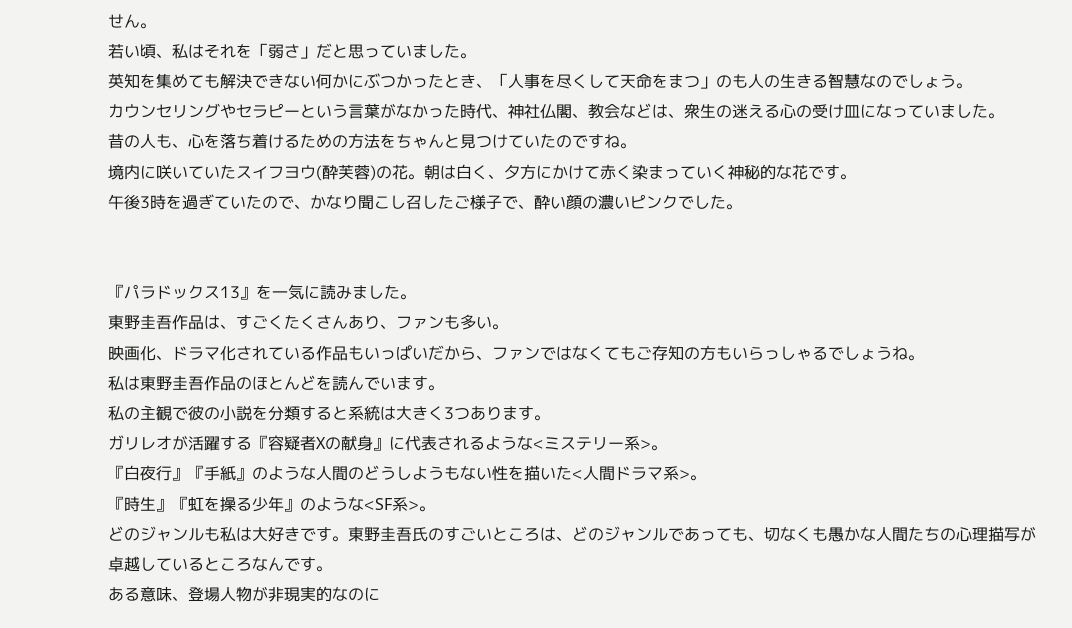せん。
若い頃、私はそれを「弱さ」だと思っていました。
英知を集めても解決できない何かにぶつかったとき、「人事を尽くして天命をまつ」のも人の生きる智慧なのでしょう。
カウンセリングやセラピーという言葉がなかった時代、神社仏閣、教会などは、衆生の迷える心の受け皿になっていました。
昔の人も、心を落ち着けるための方法をちゃんと見つけていたのですね。
境内に咲いていたスイフヨウ(酔芙蓉)の花。朝は白く、夕方にかけて赤く染まっていく神秘的な花です。
午後3時を過ぎていたので、かなり聞こし召したご様子で、酔い顔の濃いピンクでした。


『パラドックス13』を一気に読みました。
東野圭吾作品は、すごくたくさんあり、ファンも多い。
映画化、ドラマ化されている作品もいっぱいだから、ファンではなくてもご存知の方もいらっしゃるでしょうね。
私は東野圭吾作品のほとんどを読んでいます。
私の主観で彼の小説を分類すると系統は大きく3つあります。
ガリレオが活躍する『容疑者Xの献身』に代表されるような<ミステリー系>。
『白夜行』『手紙』のような人間のどうしようもない性を描いた<人間ドラマ系>。
『時生』『虹を操る少年』のような<SF系>。
どのジャンルも私は大好きです。東野圭吾氏のすごいところは、どのジャンルであっても、切なくも愚かな人間たちの心理描写が卓越しているところなんです。
ある意味、登場人物が非現実的なのに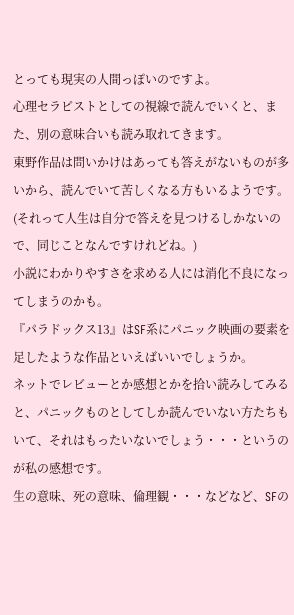とっても現実の人間っぽいのですよ。
心理セラピストとしての視線で読んでいくと、また、別の意味合いも読み取れてきます。
東野作品は問いかけはあっても答えがないものが多いから、読んでいて苦しくなる方もいるようです。(それって人生は自分で答えを見つけるしかないので、同じことなんですけれどね。)
小説にわかりやすさを求める人には消化不良になってしまうのかも。
『パラドックス13』はSF系にパニック映画の要素を足したような作品といえばいいでしょうか。
ネットでレビューとか感想とかを拾い読みしてみると、パニックものとしてしか読んでいない方たちもいて、それはもったいないでしょう・・・というのが私の感想です。
生の意味、死の意味、倫理観・・・などなど、SFの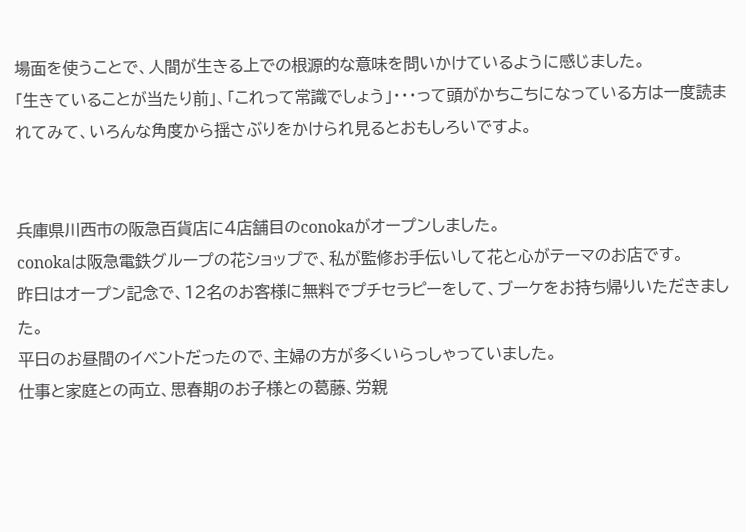場面を使うことで、人間が生きる上での根源的な意味を問いかけているように感じました。
「生きていることが当たり前」、「これって常識でしょう」・・・って頭がかちこちになっている方は一度読まれてみて、いろんな角度から揺さぶりをかけられ見るとおもしろいですよ。


兵庫県川西市の阪急百貨店に4店舗目のconokaがオープンしました。
conokaは阪急電鉄グループの花ショップで、私が監修お手伝いして花と心がテーマのお店です。
昨日はオープン記念で、12名のお客様に無料でプチセラピーをして、ブーケをお持ち帰りいただきました。
平日のお昼間のイベントだったので、主婦の方が多くいらっしゃっていました。
仕事と家庭との両立、思春期のお子様との葛藤、労親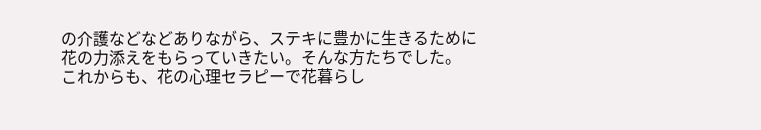の介護などなどありながら、ステキに豊かに生きるために花の力添えをもらっていきたい。そんな方たちでした。
これからも、花の心理セラピーで花暮らし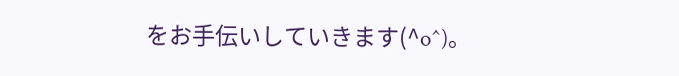をお手伝いしていきます(^o^)。